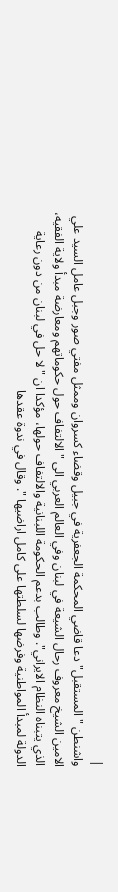|
واشنطن "المستقبل" دعا قاضي المحكمة الجعفرية في جبيل وقضاء كسروان وممثل مفتي صور وجبل عامل السيد علي الامين الشيخ معروف رحال الشيعة في لبنان وفي العالم العربي الى "الالتفاف حول حكوماتهم ومعارضة مبدأ ولاية الفقيه، الذي يتبناه النظام الايراني". وطالب بدعم الحكومة اللبنانية والالتفاف حولها، مؤكدا ان "لا حل في لبنان من دون رعاية الدولة لمبدأ المواطنية وفرضها لسلطتها على كامل اراضيها ". وقال في ندوة عقدها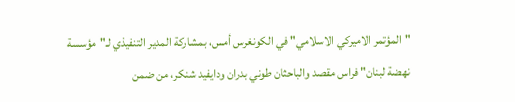"المؤتمر الاميركي الاسلامي" في الكونغرس أمس، بمشاركة المدير التنفيذي لـ"مؤسسة نهضة لبنان" فراس مقصد والباحثان طوني بدران ودايفيد شنكر، من ضمن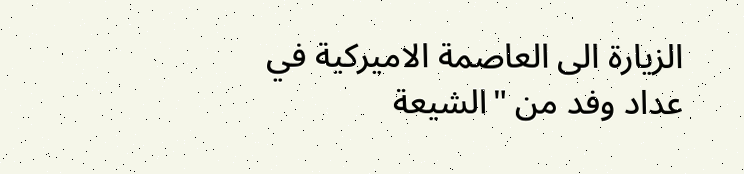الزيارة الى العاصمة الاميركية في عداد وفد من "الشيعة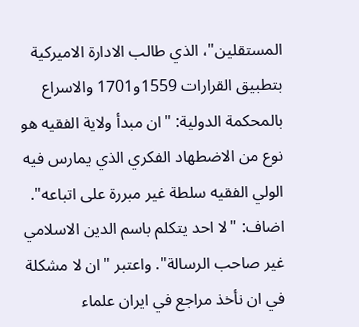المستقلين"، الذي طالب الادارة الاميركية بتطبيق القرارات 1559و1701 والاسراع بالمحكمة الدولية: "ان مبدأ ولاية الفقيه هو نوع من الاضطهاد الفكري الذي يمارس فيه الولي الفقيه سلطة غير مبررة على اتباعه". اضاف: "لا احد يتكلم باسم الدين الاسلامي غير صاحب الرسالة". واعتبر "ان لا مشكلة في ان نأخذ مراجع في ايران علماء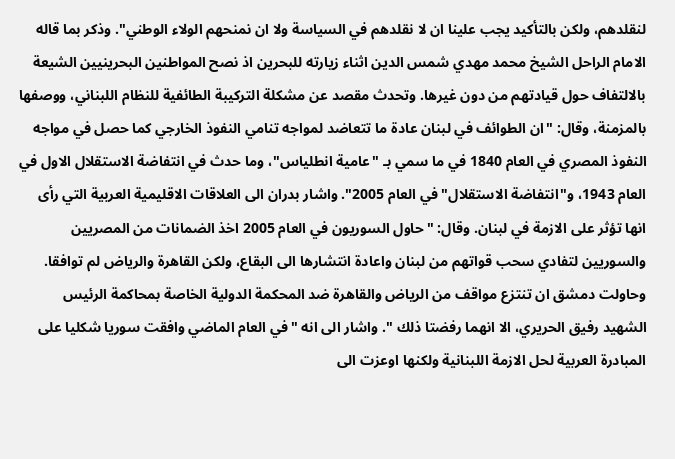لنقلدهم، ولكن بالتأكيد يجب علينا ان لا نقلدهم في السياسة ولا ان نمنحهم الولاء الوطني". وذكر بما قاله الامام الراحل الشيخ محمد مهدي شمس الدين اثناء زيارته للبحرين اذ نصح المواطنين البحرينيين الشيعة بالالتفاف حول قيادتهم من دون غيرها. وتحدث مقصد عن مشكلة التركيبة الطائفية للنظام اللبناني، ووصفها بالمزمنة، وقال: "ان الطوائف في لبنان عادة ما تتعاضد لمواجه تنامي النفوذ الخارجي كما حصل في مواجه النفوذ المصري في العام 1840 في ما سمي بـ "عامية انطلياس"، وما حدث في انتفاضة الاستقلال الاول في العام 1943، و"انتفاضة الاستقلال" في العام 2005". واشار بدران الى العلاقات الاقليمية العربية التي رأى انها تؤثر على الازمة في لبنان. وقال: "حاول السوريون في العام 2005 اخذ الضمانات من المصريين والسوريين لتفادي سحب قواتهم من لبنان واعادة انتشارها الى البقاع، ولكن القاهرة والرياض لم توافقا. وحاولت دمشق ان تنتزع مواقف من الرياض والقاهرة ضد المحكمة الدولية الخاصة بمحاكمة الرئيس الشهيد رفيق الحريري، الا انهما رفضتا ذلك ". واشار الى انه "في العام الماضي وافقت سوريا شكليا على المبادرة العربية لحل الازمة اللبنانية ولكنها اوعزت الى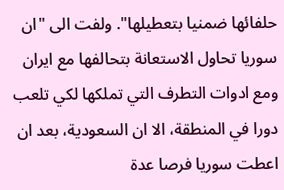حلفائها ضمنيا بتعطيلها". ولفت الى "ان سوريا تحاول الاستعانة بتحالفها مع ايران ومع ادوات التطرف التي تملكها لكي تلعب دورا في المنطقة، الا ان السعودية، بعد ان اعطت سوريا فرصا عدة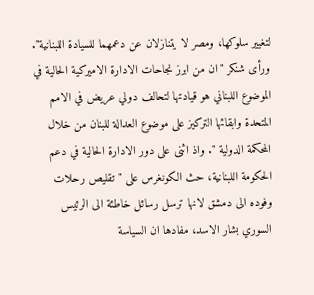لتغيير سلوكها، ومصر لا يتنازلان عن دعمهما للسيادة اللبنانية". ورأى شنكر "ان من ابرز نجاحات الادارة الاميركية الحالية في الموضوع اللبناني هو قيادتها لتحالف دولي عريض في الامم المتحدة وابقائها التركيز على موضوع العدالة للبنان من خلال المحكمة الدولية ". واذ اثنى على دور الادارة الحالية في دعم الحكومة اللبنانية، حث الكونغرس على "تقليص رحلات وفوده الى دمشق لانها ترسل رسائل خاطئة الى الرئيس السوري بشار الاسد، مفادها ان السياسة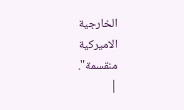الخارجية الاميركية منقسمة".
|